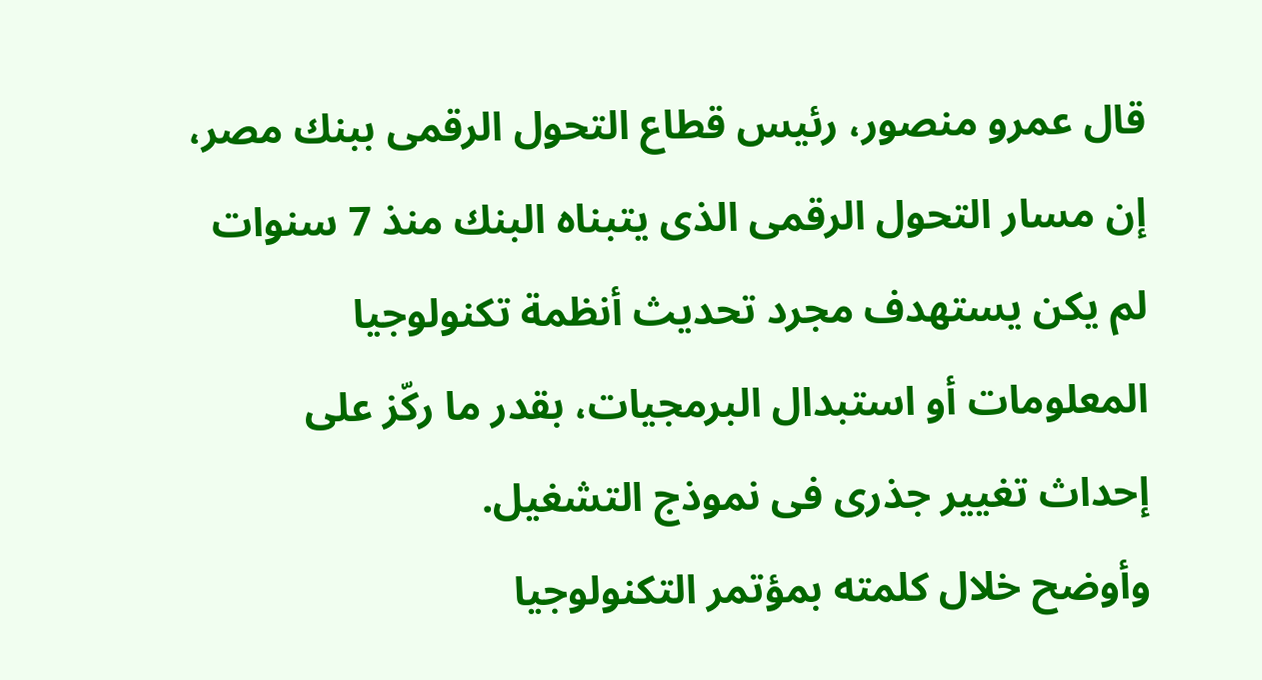قال عمرو منصور، رئيس قطاع التحول الرقمى ببنك مصر، إن مسار التحول الرقمى الذى يتبناه البنك منذ 7 سنوات لم يكن يستهدف مجرد تحديث أنظمة تكنولوجيا المعلومات أو استبدال البرمجيات، بقدر ما ركّز على إحداث تغيير جذرى فى نموذج التشغيل.
وأوضح خلال كلمته بمؤتمر التكنولوجيا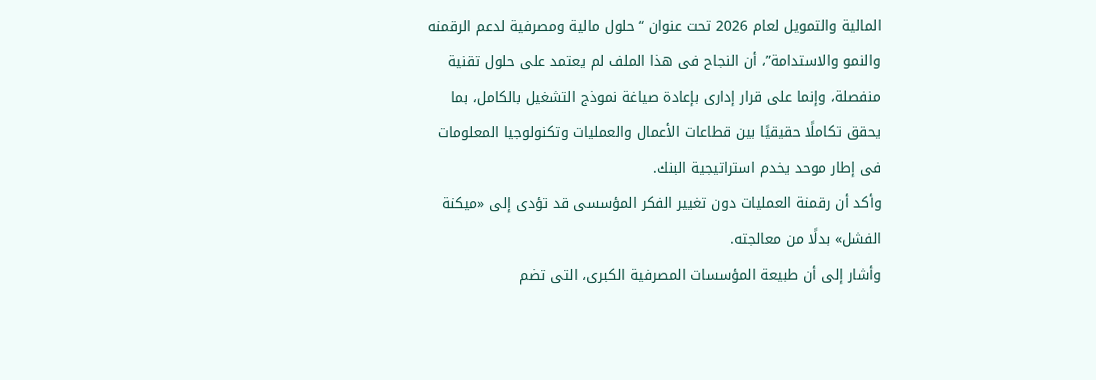المالية والتمويل لعام 2026 تحت عنوان “حلول مالية ومصرفية لدعم الرقمنه والنمو والاستدامة”، أن النجاح فى هذا الملف لم يعتمد على حلول تقنية منفصلة، وإنما على قرار إدارى بإعادة صياغة نموذج التشغيل بالكامل، بما يحقق تكاملًا حقيقيًا بين قطاعات الأعمال والعمليات وتكنولوجيا المعلومات فى إطار موحد يخدم استراتيجية البنك.
وأكد أن رقمنة العمليات دون تغيير الفكر المؤسسى قد تؤدى إلى «ميكنة الفشل» بدلًا من معالجته.
وأشار إلى أن طبيعة المؤسسات المصرفية الكبرى، التى تضم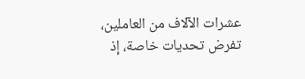عشرات الآلاف من العاملين، تفرض تحديات خاصة، إذ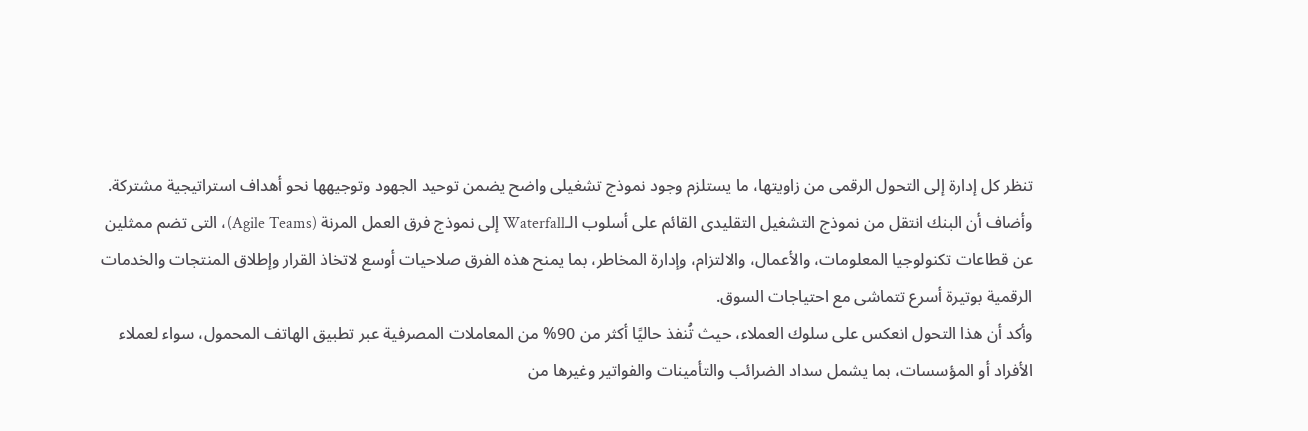تنظر كل إدارة إلى التحول الرقمى من زاويتها، ما يستلزم وجود نموذج تشغيلى واضح يضمن توحيد الجهود وتوجيهها نحو أهداف استراتيجية مشتركة.
وأضاف أن البنك انتقل من نموذج التشغيل التقليدى القائم على أسلوب الـWaterfall إلى نموذج فرق العمل المرنة (Agile Teams)، التى تضم ممثلين عن قطاعات تكنولوجيا المعلومات، والأعمال، والالتزام، وإدارة المخاطر، بما يمنح هذه الفرق صلاحيات أوسع لاتخاذ القرار وإطلاق المنتجات والخدمات الرقمية بوتيرة أسرع تتماشى مع احتياجات السوق.
وأكد أن هذا التحول انعكس على سلوك العملاء، حيث تُنفذ حاليًا أكثر من 90% من المعاملات المصرفية عبر تطبيق الهاتف المحمول، سواء لعملاء الأفراد أو المؤسسات، بما يشمل سداد الضرائب والتأمينات والفواتير وغيرها من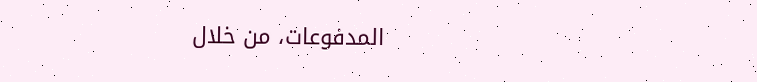المدفوعات، من خلال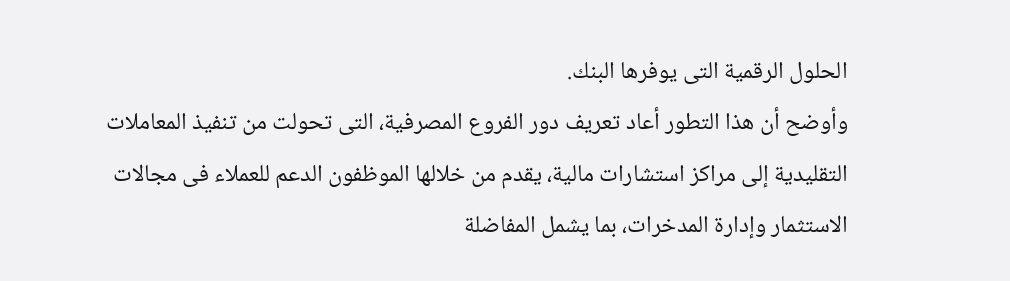الحلول الرقمية التى يوفرها البنك.
وأوضح أن هذا التطور أعاد تعريف دور الفروع المصرفية، التى تحولت من تنفيذ المعاملات التقليدية إلى مراكز استشارات مالية، يقدم من خلالها الموظفون الدعم للعملاء فى مجالات الاستثمار وإدارة المدخرات، بما يشمل المفاضلة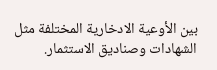بين الأوعية الادخارية المختلفة مثل الشهادات وصناديق الاستثمار.